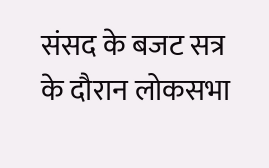संसद के बजट सत्र के दौरान लोकसभा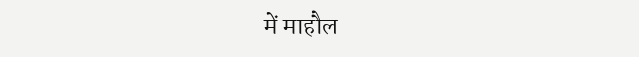में माहौल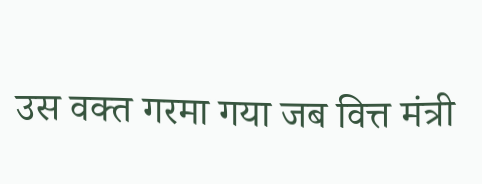उस वक्त गरमा गया जब वित्त मंत्री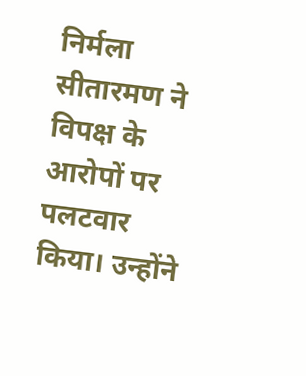निर्मला सीतारमण ने विपक्ष के आरोपों पर पलटवार किया। उन्होंने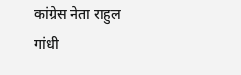कांग्रेस नेता राहुल गांधी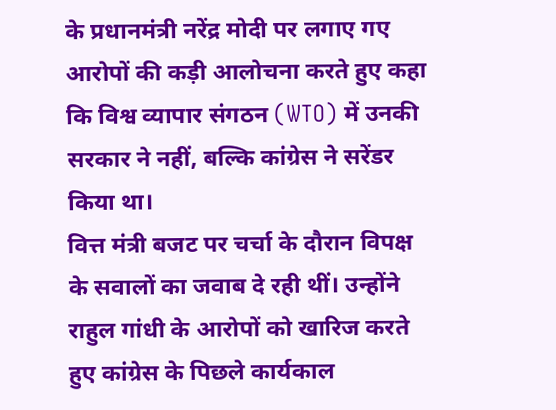के प्रधानमंत्री नरेंद्र मोदी पर लगाए गए आरोपों की कड़ी आलोचना करते हुए कहा कि विश्व व्यापार संगठन (WTO) में उनकी सरकार ने नहीं, बल्कि कांग्रेस ने सरेंडर किया था।
वित्त मंत्री बजट पर चर्चा के दौरान विपक्ष के सवालों का जवाब दे रही थीं। उन्होंने राहुल गांधी के आरोपों को खारिज करते हुए कांग्रेस के पिछले कार्यकाल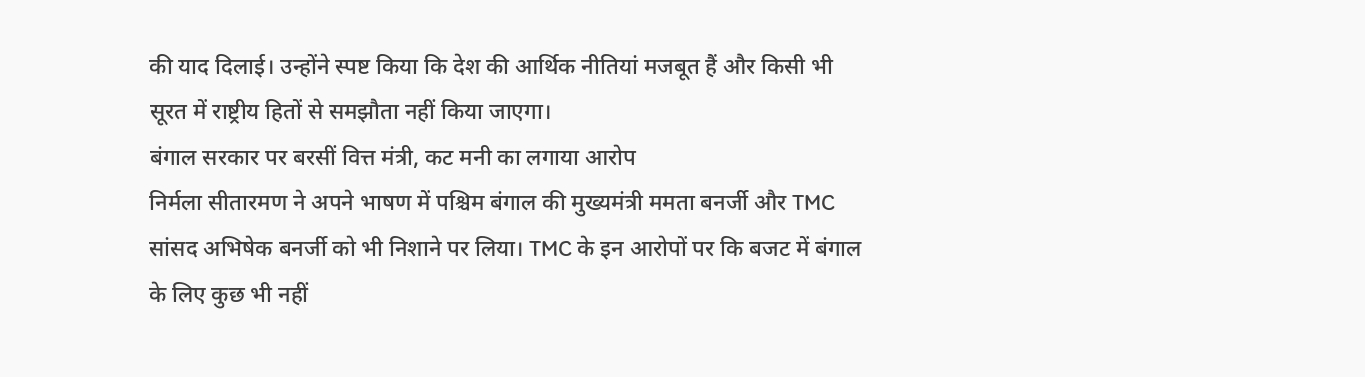की याद दिलाई। उन्होंने स्पष्ट किया कि देश की आर्थिक नीतियां मजबूत हैं और किसी भी सूरत में राष्ट्रीय हितों से समझौता नहीं किया जाएगा।
बंगाल सरकार पर बरसीं वित्त मंत्री, कट मनी का लगाया आरोप
निर्मला सीतारमण ने अपने भाषण में पश्चिम बंगाल की मुख्यमंत्री ममता बनर्जी और TMC सांसद अभिषेक बनर्जी को भी निशाने पर लिया। TMC के इन आरोपों पर कि बजट में बंगाल के लिए कुछ भी नहीं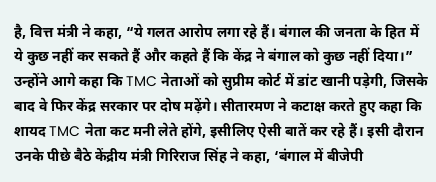है, वित्त मंत्री ने कहा, “ये गलत आरोप लगा रहे हैं। बंगाल की जनता के हित में ये कुछ नहीं कर सकते हैं और कहते हैं कि केंद्र ने बंगाल को कुछ नहीं दिया।”
उन्होंने आगे कहा कि TMC नेताओं को सुप्रीम कोर्ट में डांट खानी पड़ेगी, जिसके बाद वे फिर केंद्र सरकार पर दोष मढ़ेंगे। सीतारमण ने कटाक्ष करते हुए कहा कि शायद TMC नेता कट मनी लेते होंगे, इसीलिए ऐसी बातें कर रहे हैं। इसी दौरान उनके पीछे बैठे केंद्रीय मंत्री गिरिराज सिंह ने कहा, ‘बंगाल में बीजेपी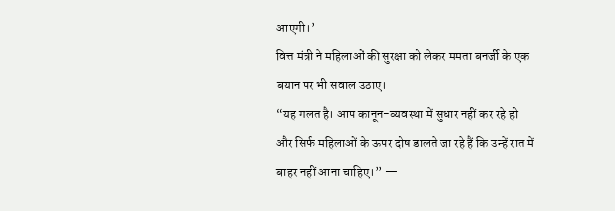आएगी।’
वित्त मंत्री ने महिलाओं की सुरक्षा को लेकर ममता बनर्जी के एक बयान पर भी सवाल उठाए।
“यह गलत है। आप कानून-व्यवस्था में सुधार नहीं कर रहे हो और सिर्फ महिलाओं के ऊपर दोष डालते जा रहे हैं कि उन्हें रात में बाहर नहीं आना चाहिए।” —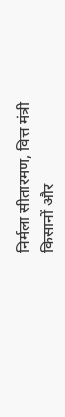निर्मला सीतारमण, वित्त मंत्री
किसानों और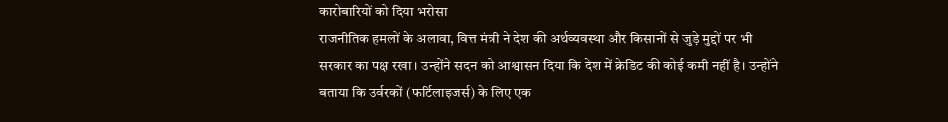कारोबारियों को दिया भरोसा
राजनीतिक हमलों के अलावा, वित्त मंत्री ने देश की अर्थव्यवस्था और किसानों से जुड़े मुद्दों पर भी सरकार का पक्ष रखा। उन्होंने सदन को आश्वासन दिया कि देश में क्रेडिट की कोई कमी नहीं है। उन्होंने बताया कि उर्वरकों (फर्टिलाइजर्स) के लिए एक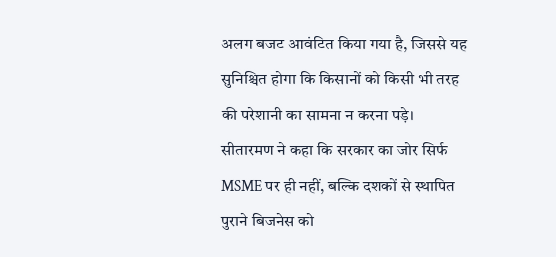अलग बजट आवंटित किया गया है, जिससे यह सुनिश्चित होगा कि किसानों को किसी भी तरह की परेशानी का सामना न करना पड़े।
सीतारमण ने कहा कि सरकार का जोर सिर्फ MSME पर ही नहीं, बल्कि दशकों से स्थापित पुराने बिजनेस को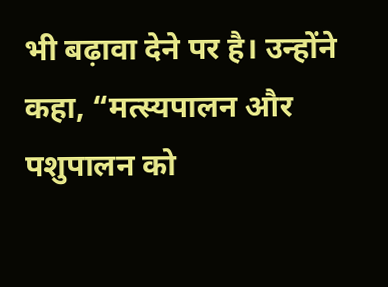भी बढ़ावा देने पर है। उन्होंने कहा, “मत्स्यपालन और पशुपालन को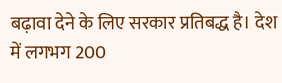बढ़ावा देने के लिए सरकार प्रतिबद्ध है। देश में लगभग 200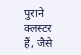पुराने क्लस्टर हैं, जैसे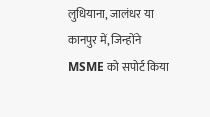लुधियाना, जालंधर या कानपुर में, जिन्होंने MSME को सपोर्ट किया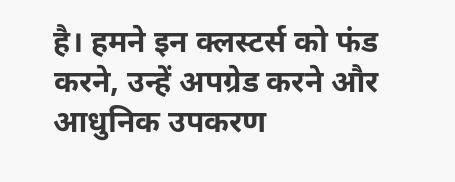है। हमने इन क्लस्टर्स को फंड करने, उन्हें अपग्रेड करने और आधुनिक उपकरण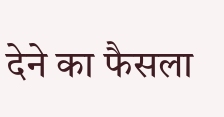देने का फैसला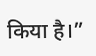किया है।”